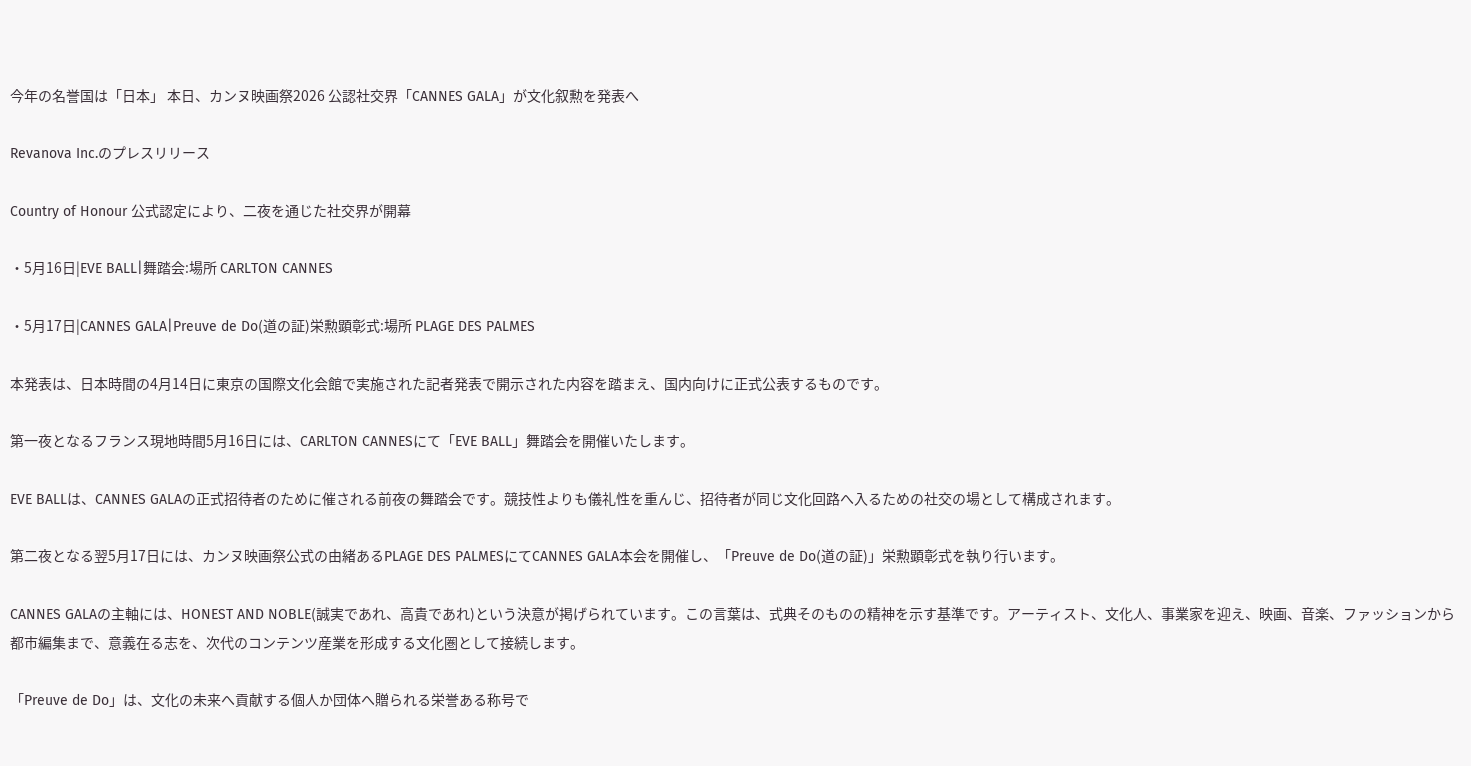今年の名誉国は「日本」 本日、カンヌ映画祭2026 公認社交界「CANNES GALA」が文化叙勲を発表へ

Revanova Inc.のプレスリリース

Country of Honour 公式認定により、二夜を通じた社交界が開幕

・5月16日|EVE BALL|舞踏会:場所 CARLTON CANNES

・5月17日|CANNES GALA|Preuve de Do(道の証)栄勲顕彰式:場所 PLAGE DES PALMES

本発表は、日本時間の4月14日に東京の国際文化会館で実施された記者発表で開示された内容を踏まえ、国内向けに正式公表するものです。

第一夜となるフランス現地時間5月16日には、CARLTON CANNESにて「EVE BALL」舞踏会を開催いたします。

EVE BALLは、CANNES GALAの正式招待者のために催される前夜の舞踏会です。競技性よりも儀礼性を重んじ、招待者が同じ文化回路へ入るための社交の場として構成されます。

第二夜となる翌5月17日には、カンヌ映画祭公式の由緒あるPLAGE DES PALMESにてCANNES GALA本会を開催し、「Preuve de Do(道の証)」栄勲顕彰式を執り行います。

CANNES GALAの主軸には、HONEST AND NOBLE(誠実であれ、高貴であれ)という決意が掲げられています。この言葉は、式典そのものの精神を示す基準です。アーティスト、文化人、事業家を迎え、映画、音楽、ファッションから都市編集まで、意義在る志を、次代のコンテンツ産業を形成する文化圏として接続します。

「Preuve de Do」は、文化の未来へ貢献する個人か団体へ贈られる栄誉ある称号で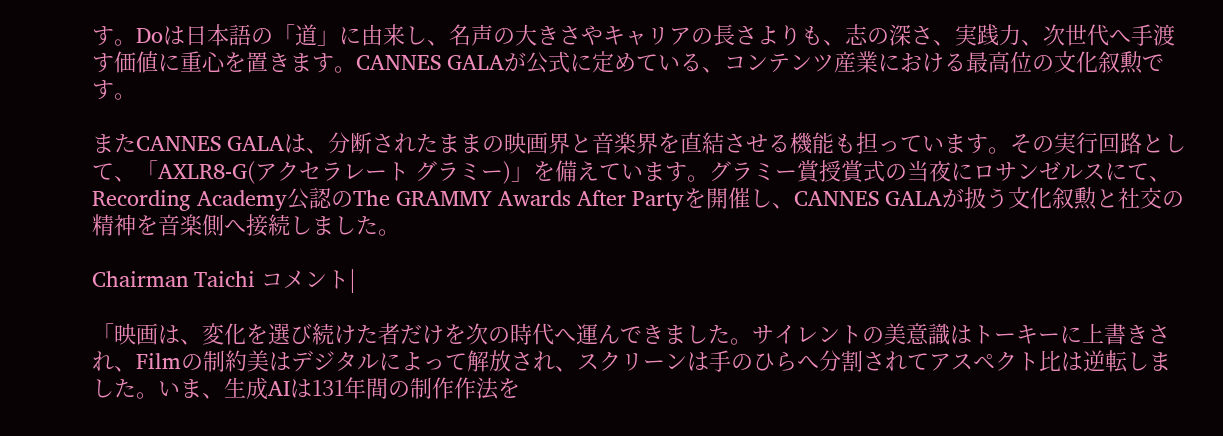す。Doは日本語の「道」に由来し、名声の大きさやキャリアの長さよりも、志の深さ、実践力、次世代へ手渡す価値に重心を置きます。CANNES GALAが公式に定めている、コンテンツ産業における最高位の文化叙勲です。

またCANNES GALAは、分断されたままの映画界と音楽界を直結させる機能も担っています。その実行回路として、「AXLR8-G(アクセラレート グラミー)」を備えています。グラミー賞授賞式の当夜にロサンゼルスにて、Recording Academy公認のThe GRAMMY Awards After Partyを開催し、CANNES GALAが扱う文化叙勲と社交の精神を音楽側へ接続しました。

Chairman Taichi コメント|

「映画は、変化を選び続けた者だけを次の時代へ運んできました。サイレントの美意識はトーキーに上書きされ、Filmの制約美はデジタルによって解放され、スクリーンは手のひらへ分割されてアスペクト比は逆転しました。いま、生成AIは131年間の制作作法を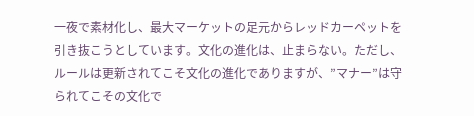一夜で素材化し、最大マーケットの足元からレッドカーペットを引き抜こうとしています。文化の進化は、止まらない。ただし、ルールは更新されてこそ文化の進化でありますが、”マナー”は守られてこその文化で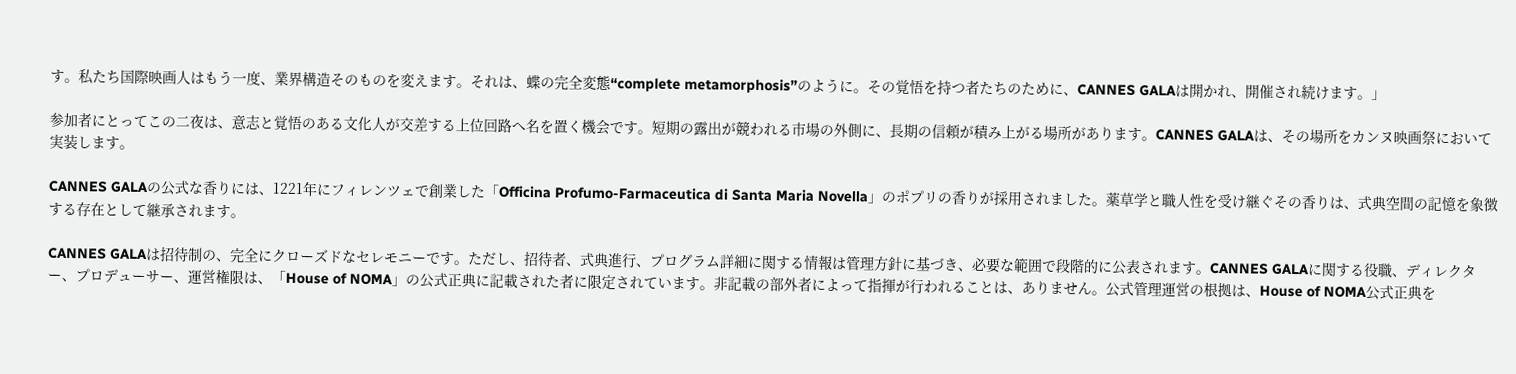す。私たち国際映画人はもう一度、業界構造そのものを変えます。それは、蝶の完全変態“complete metamorphosis”のように。その覚悟を持つ者たちのために、CANNES GALAは開かれ、開催され続けます。」

参加者にとってこの二夜は、意志と覚悟のある文化人が交差する上位回路へ名を置く機会です。短期の露出が競われる市場の外側に、長期の信頼が積み上がる場所があります。CANNES GALAは、その場所をカンヌ映画祭において実装します。

CANNES GALAの公式な香りには、1221年にフィレンツェで創業した「Officina Profumo-Farmaceutica di Santa Maria Novella」のポプリの香りが採用されました。薬草学と職人性を受け継ぐその香りは、式典空間の記憶を象徴する存在として継承されます。

CANNES GALAは招待制の、完全にクローズドなセレモニーです。ただし、招待者、式典進行、プログラム詳細に関する情報は管理方針に基づき、必要な範囲で段階的に公表されます。CANNES GALAに関する役職、ディレクター、プロデューサー、運営権限は、「House of NOMA」の公式正典に記載された者に限定されています。非記載の部外者によって指揮が行われることは、ありません。公式管理運営の根拠は、House of NOMA公式正典を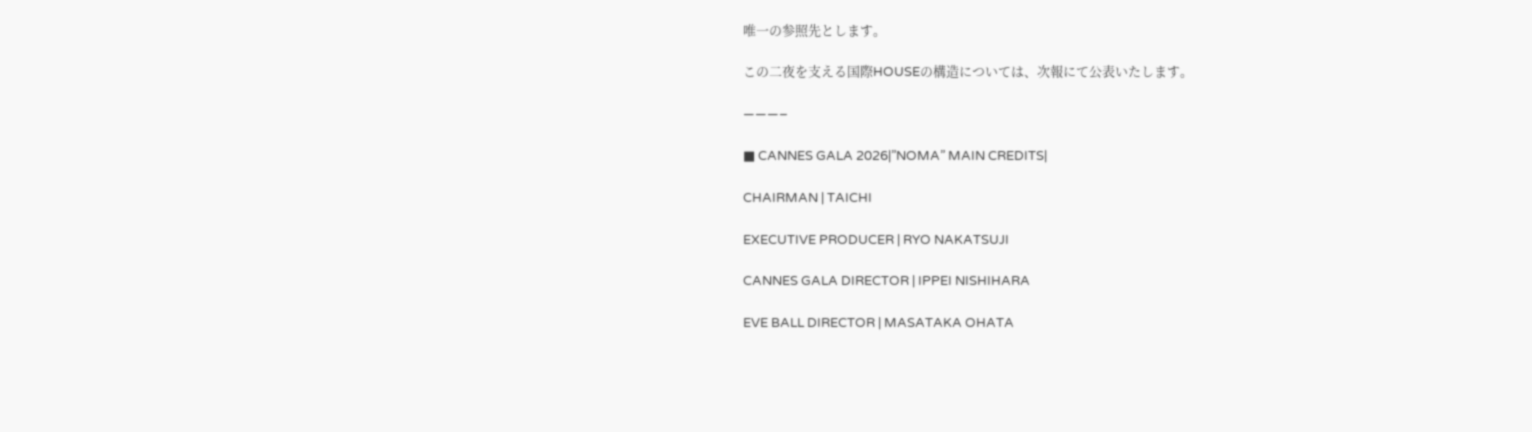唯一の参照先とします。

この二夜を支える国際HOUSEの構造については、次報にて公表いたします。

———–

■ CANNES GALA 2026|”NOMA” MAIN CREDITS|

CHAIRMAN | TAICHI

EXECUTIVE PRODUCER | RYO NAKATSUJI

CANNES GALA DIRECTOR | IPPEI NISHIHARA

EVE BALL DIRECTOR | MASATAKA OHATA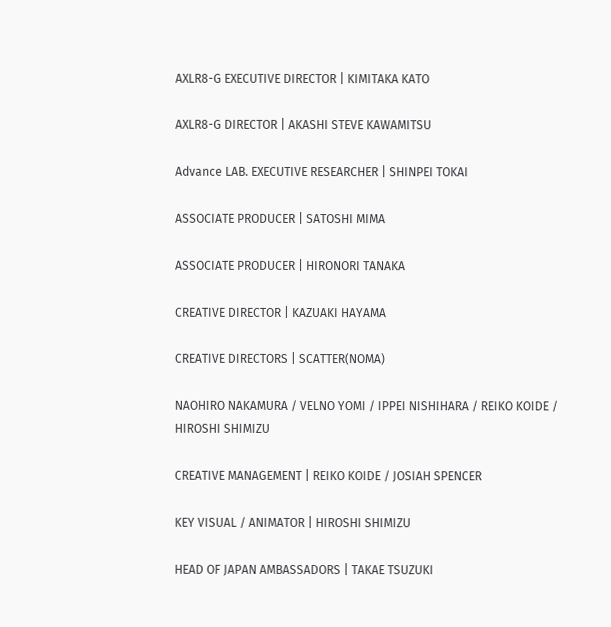AXLR8-G EXECUTIVE DIRECTOR | KIMITAKA KATO

AXLR8-G DIRECTOR | AKASHI STEVE KAWAMITSU

Advance LAB. EXECUTIVE RESEARCHER | SHINPEI TOKAI

ASSOCIATE PRODUCER | SATOSHI MIMA

ASSOCIATE PRODUCER | HIRONORI TANAKA

CREATIVE DIRECTOR | KAZUAKI HAYAMA

CREATIVE DIRECTORS | SCATTER(NOMA)

NAOHIRO NAKAMURA / VELNO YOMI / IPPEI NISHIHARA / REIKO KOIDE / HIROSHI SHIMIZU

CREATIVE MANAGEMENT | REIKO KOIDE / JOSIAH SPENCER

KEY VISUAL / ANIMATOR | HIROSHI SHIMIZU

HEAD OF JAPAN AMBASSADORS | TAKAE TSUZUKI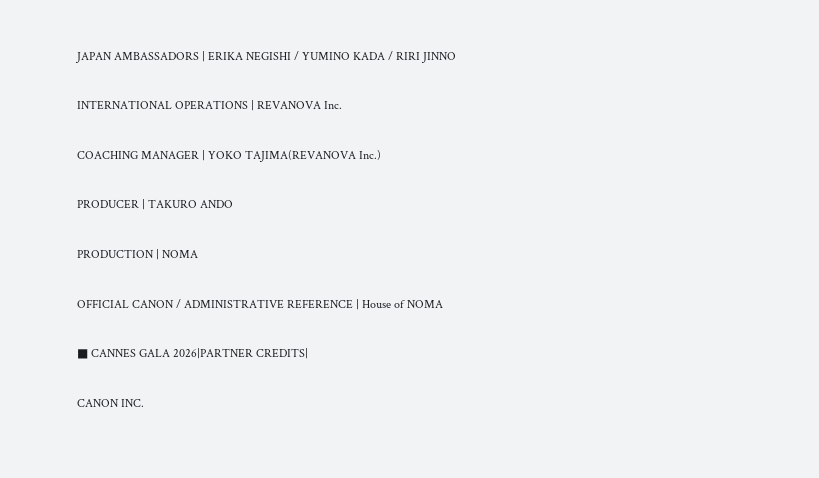JAPAN AMBASSADORS | ERIKA NEGISHI / YUMINO KADA / RIRI JINNO

INTERNATIONAL OPERATIONS | REVANOVA Inc.

COACHING MANAGER | YOKO TAJIMA(REVANOVA Inc.)

PRODUCER | TAKURO ANDO

PRODUCTION | NOMA

OFFICIAL CANON / ADMINISTRATIVE REFERENCE | House of NOMA

■ CANNES GALA 2026|PARTNER CREDITS|

CANON INC.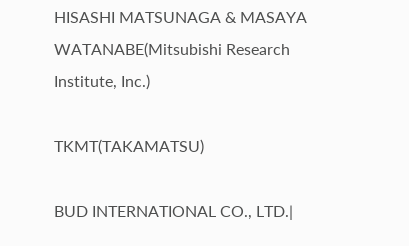HISASHI MATSUNAGA & MASAYA WATANABE(Mitsubishi Research Institute, Inc.)

TKMT(TAKAMATSU)

BUD INTERNATIONAL CO., LTD.|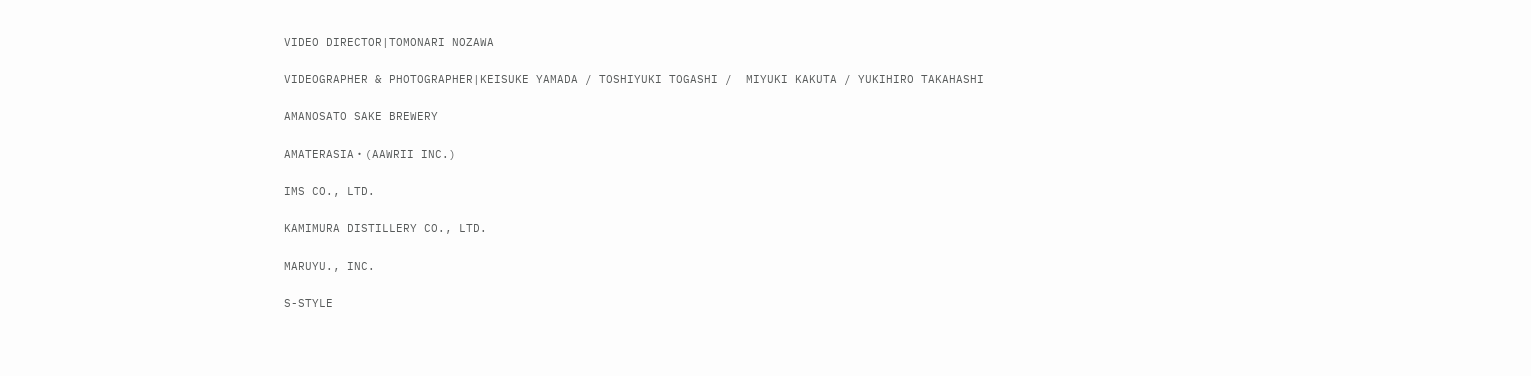VIDEO DIRECTOR|TOMONARI NOZAWA

VIDEOGRAPHER & PHOTOGRAPHER|KEISUKE YAMADA / TOSHIYUKI TOGASHI /  MIYUKI KAKUTA / YUKIHIRO TAKAHASHI

AMANOSATO SAKE BREWERY

AMATERASIA・(AAWRII INC.)

IMS CO., LTD.

KAMIMURA DISTILLERY CO., LTD.

MARUYU., INC.

S-STYLE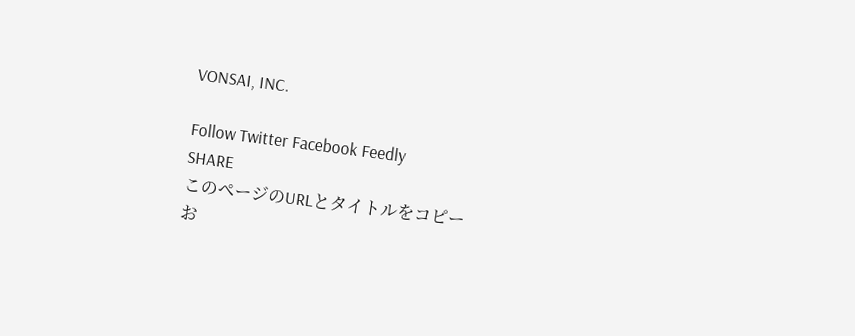VONSAI, INC.

Follow Twitter Facebook Feedly
SHARE
このページのURLとタイトルをコピー
お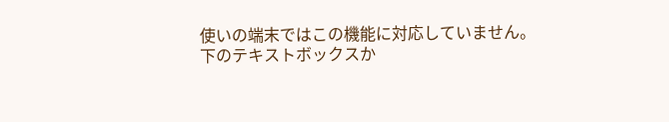使いの端末ではこの機能に対応していません。
下のテキストボックスか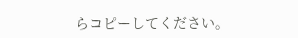らコピーしてください。